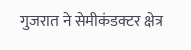गुजरात ने सेमीकंडक्टर क्षेत्र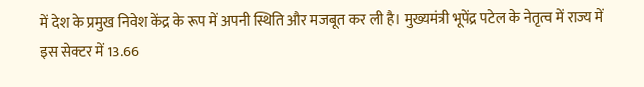में देश के प्रमुख निवेश केंद्र के रूप में अपनी स्थिति और मजबूत कर ली है। मुख्यमंत्री भूपेंद्र पटेल के नेतृत्व में राज्य में इस सेक्टर में 13.66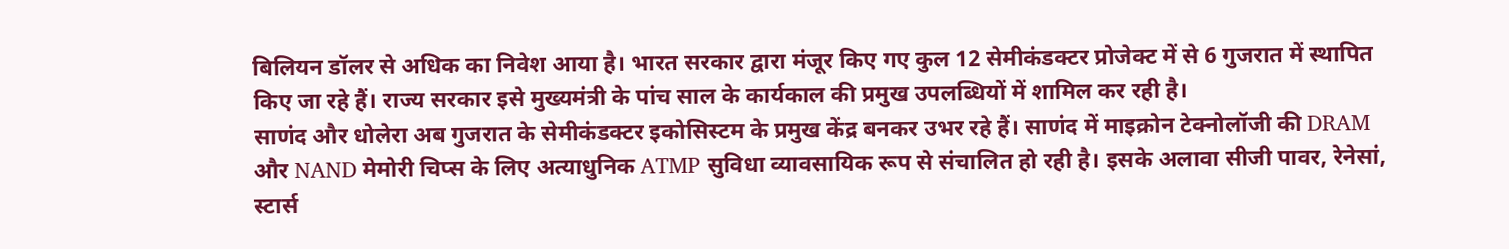बिलियन डॉलर से अधिक का निवेश आया है। भारत सरकार द्वारा मंजूर किए गए कुल 12 सेमीकंडक्टर प्रोजेक्ट में से 6 गुजरात में स्थापित किए जा रहे हैं। राज्य सरकार इसे मुख्यमंत्री के पांच साल के कार्यकाल की प्रमुख उपलब्धियों में शामिल कर रही है।
साणंद और धोलेरा अब गुजरात के सेमीकंडक्टर इकोसिस्टम के प्रमुख केंद्र बनकर उभर रहे हैं। साणंद में माइक्रोन टेक्नोलॉजी की DRAM और NAND मेमोरी चिप्स के लिए अत्याधुनिक ATMP सुविधा व्यावसायिक रूप से संचालित हो रही है। इसके अलावा सीजी पावर, रेनेसां, स्टार्स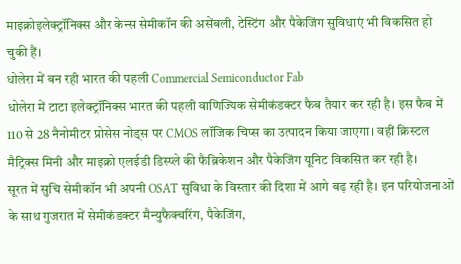माइक्रोइलेक्ट्रॉनिक्स और केन्स सेमीकॉन की असेंबली, टेस्टिंग और पैकेजिंग सुविधाएं भी विकसित हो चुकी हैं।
धोलेरा में बन रही भारत की पहली Commercial Semiconductor Fab
धोलेरा में टाटा इलेक्ट्रॉनिक्स भारत की पहली वाणिज्यिक सेमीकंडक्टर फैब तैयार कर रही है। इस फैब में 110 से 28 नैनोमीटर प्रोसेस नोड्स पर CMOS लॉजिक चिप्स का उत्पादन किया जाएगा। वहीं क्रिस्टल मैट्रिक्स मिनी और माइक्रो एलईडी डिस्प्ले की फैब्रिकेशन और पैकेजिंग यूनिट विकसित कर रही है।
सूरत में सुचि सेमीकॉन भी अपनी OSAT सुविधा के विस्तार की दिशा में आगे बढ़ रही है। इन परियोजनाओं के साथ गुजरात में सेमीकंडक्टर मैन्युफैक्चरिंग, पैकेजिंग,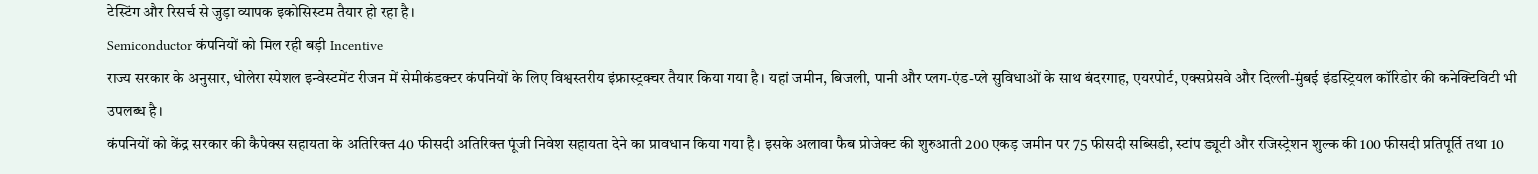टेस्टिंग और रिसर्च से जुड़ा व्यापक इकोसिस्टम तैयार हो रहा है।
Semiconductor कंपनियों को मिल रही बड़ी Incentive
राज्य सरकार के अनुसार, धोलेरा स्पेशल इन्वेस्टमेंट रीजन में सेमीकंडक्टर कंपनियों के लिए विश्वस्तरीय इंफ्रास्ट्रक्चर तैयार किया गया है। यहां जमीन, बिजली, पानी और प्लग-एंड-प्ले सुविधाओं के साथ बंदरगाह, एयरपोर्ट, एक्सप्रेसवे और दिल्ली-मुंबई इंडस्ट्रियल कॉरिडोर की कनेक्टिविटी भी उपलब्ध है।
कंपनियों को केंद्र सरकार की कैपेक्स सहायता के अतिरिक्त 40 फीसदी अतिरिक्त पूंजी निवेश सहायता देने का प्रावधान किया गया है। इसके अलावा फैब प्रोजेक्ट की शुरुआती 200 एकड़ जमीन पर 75 फीसदी सब्सिडी, स्टांप ड्यूटी और रजिस्ट्रेशन शुल्क की 100 फीसदी प्रतिपूर्ति तथा 10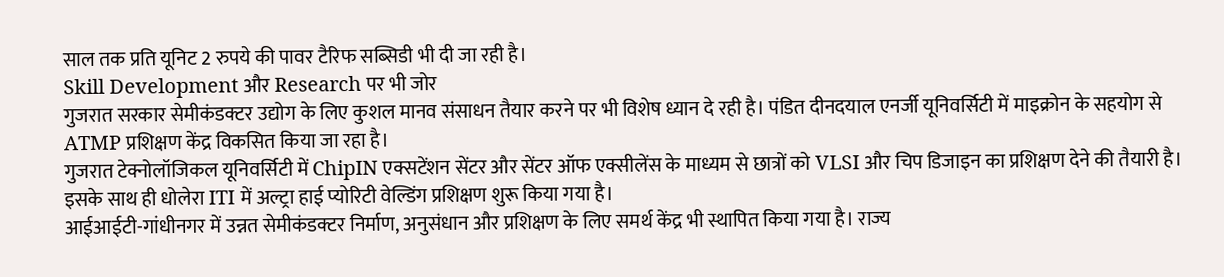साल तक प्रति यूनिट 2 रुपये की पावर टैरिफ सब्सिडी भी दी जा रही है।
Skill Development और Research पर भी जोर
गुजरात सरकार सेमीकंडक्टर उद्योग के लिए कुशल मानव संसाधन तैयार करने पर भी विशेष ध्यान दे रही है। पंडित दीनदयाल एनर्जी यूनिवर्सिटी में माइक्रोन के सहयोग से ATMP प्रशिक्षण केंद्र विकसित किया जा रहा है।
गुजरात टेक्नोलॉजिकल यूनिवर्सिटी में ChipIN एक्सटेंशन सेंटर और सेंटर ऑफ एक्सीलेंस के माध्यम से छात्रों को VLSI और चिप डिजाइन का प्रशिक्षण देने की तैयारी है। इसके साथ ही धोलेरा ITI में अल्ट्रा हाई प्योरिटी वेल्डिंग प्रशिक्षण शुरू किया गया है।
आईआईटी-गांधीनगर में उन्नत सेमीकंडक्टर निर्माण, अनुसंधान और प्रशिक्षण के लिए समर्थ केंद्र भी स्थापित किया गया है। राज्य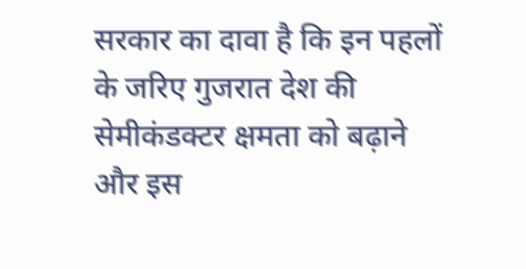सरकार का दावा है कि इन पहलों के जरिए गुजरात देश की सेमीकंडक्टर क्षमता को बढ़ाने और इस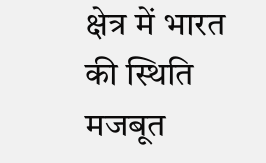क्षेत्र में भारत की स्थिति मजबूत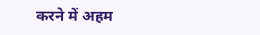करने में अहम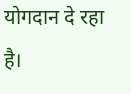योगदान दे रहा है।